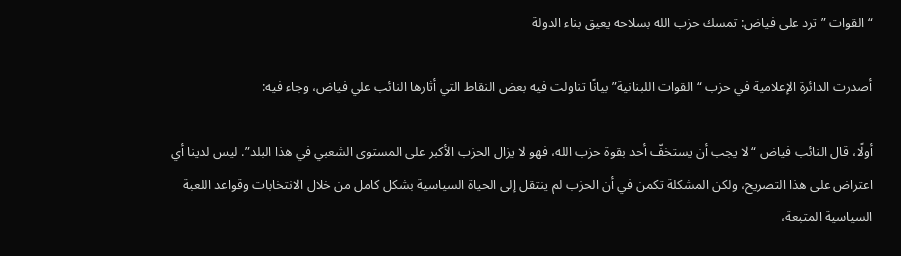“القوات ” ترد على فياض: تمسك حزب الله بسلاحه يعيق بناء الدولة

أصدرت الدائرة الإعلامية في حزب “القوات اللبنانية” بيانًا تناولت فيه بعض النقاط التي أثارها النائب علي فياض، وجاء فيه:

أولًا، قال النائب فياض “لا يجب أن يستخفّ أحد بقوة حزب الله، فهو لا يزال الحزب الأكبر على المستوى الشعبي في هذا البلد”. ليس لدينا أي اعتراض على هذا التصريح، ولكن المشكلة تكمن في أن الحزب لم ينتقل إلى الحياة السياسية بشكل كامل من خلال الانتخابات وقواعد اللعبة السياسية المتبعة،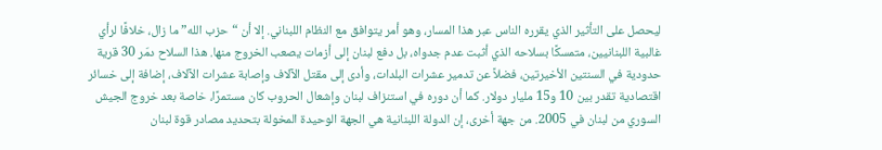ليحصل على التأثير الذي يقرره الناس عبر هذا المسار، وهو أمر يتوافق مع النظام اللبناني. إلا أن “حزب الله” ما زال، خلافًا لرأي غالبية اللبنانيين، متمسكًا بسلاحه الذي أثبت عدم جدواه، بل دفع لبنان إلى أزمات يصعب الخروج منها. هذا السلاح دمّر 30 قرية حدودية في السنتين الأخيرتين، فضلاً عن تدمير عشرات البلدات، وأدى إلى مقتل الآلاف وإصابة عشرات الآلاف، إضافة إلى خسائر اقتصادية تقدر بين 10 و15 مليار دولار. كما أن دوره في استنزاف لبنان وإشعال الحروب كان مستمرًا، خاصة بعد خروج الجيش السوري من لبنان في 2005. من جهة أخرى، إن الدولة اللبنانية هي الجهة الوحيدة المخولة بتحديد مصادر قوة لبنان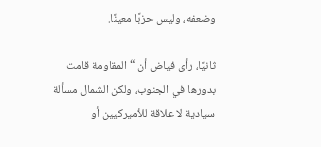وضعفه، وليس حزبًا معينًا.

ثانيًا، رأى فياض أن “المقاومة قامت بدورها في الجنوب، ولكن الشمال مسألة سيادية لا علاقة للأميركيين أو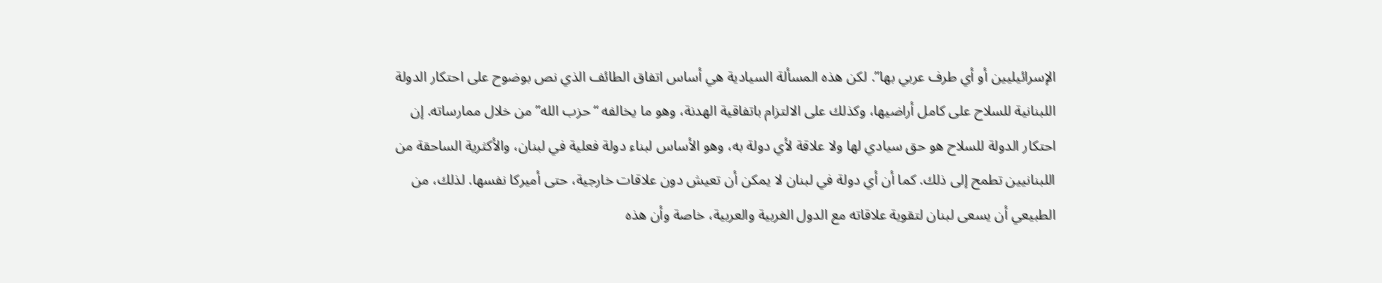الإسرائيليين أو أي طرف عربي بها”. لكن هذه المسألة السيادية هي أساس اتفاق الطائف الذي نص بوضوح على احتكار الدولة اللبنانية للسلاح على كامل أراضيها، وكذلك على الالتزام باتفاقية الهدنة، وهو ما يخالفه “حزب الله” من خلال ممارساته. إن احتكار الدولة للسلاح هو حق سيادي لها ولا علاقة لأي دولة به، وهو الأساس لبناء دولة فعلية في لبنان، والأكثرية الساحقة من اللبنانيين تطمح إلى ذلك. كما أن أي دولة في لبنان لا يمكن أن تعيش دون علاقات خارجية، حتى أميركا نفسها. لذلك، من الطبيعي أن يسعى لبنان لتقوية علاقاته مع الدول الغربية والعربية، خاصة وأن هذه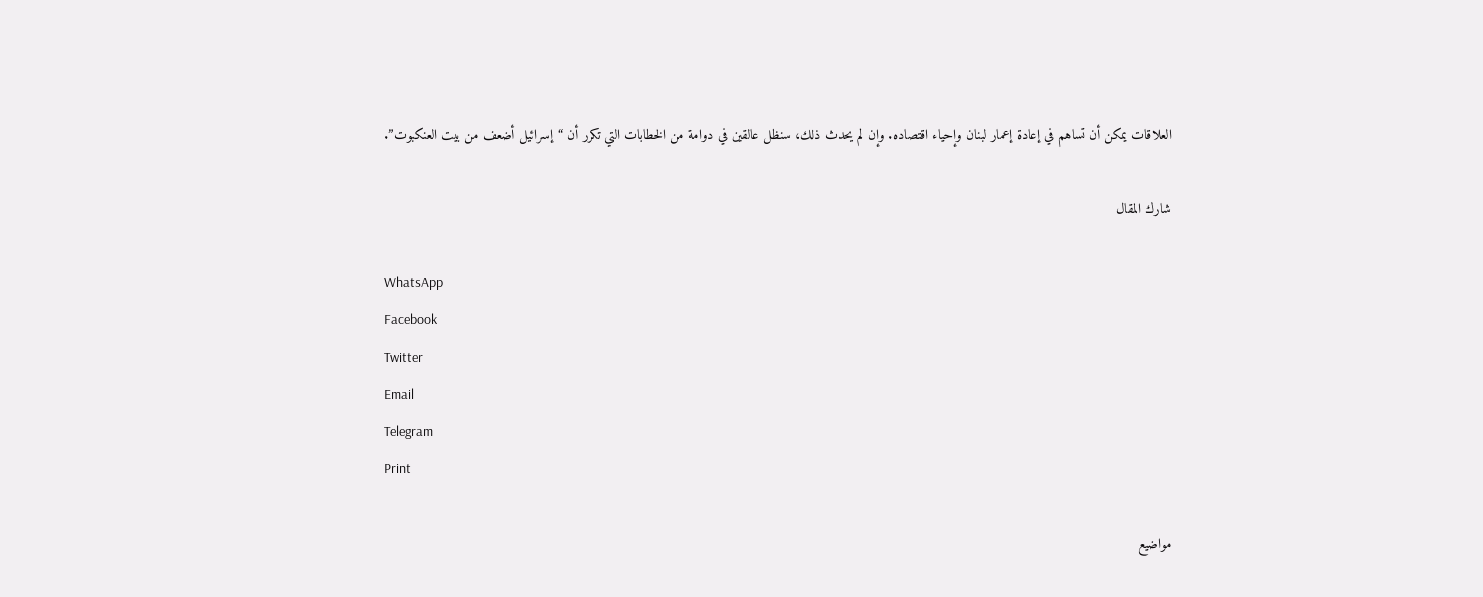العلاقات يمكن أن تساهم في إعادة إعمار لبنان وإحياء اقتصاده. وإن لم يحدث ذلك، سنظل عالقين في دوامة من الخطابات التي تكرر أن “إسرائيل أضعف من بيت العنكبوت”.

شارك المقال

WhatsApp
Facebook
Twitter
Email
Telegram
Print

مواضيع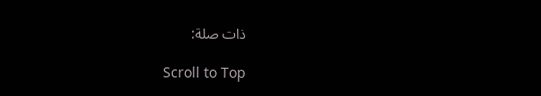ذات صلة:

Scroll to Top